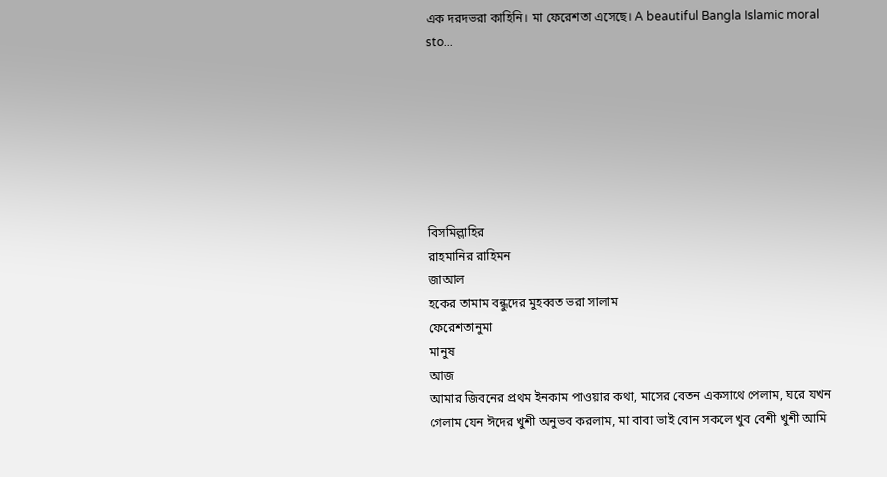এক দরদভরা কাহিনি। মা ফেরেশতা এসেছে। A beautiful Bangla Islamic moral sto...







বিসমিল্লাহির
রাহমানির রাহিমন
জাআল
হকের তামাম বন্ধুদের মুহব্বত ভরা সালাম
ফেরেশতানুমা
মানুষ
আজ
আমার জিবনের প্রথম ইনকাম পাওয়ার কথা, মাসের বেতন একসাথে পেলাম, ঘরে যখন গেলাম যেন ঈদের খুশী অনুভব করলাম, মা বাবা ভাই বোন সকলে খুব বেশী খুশী আমি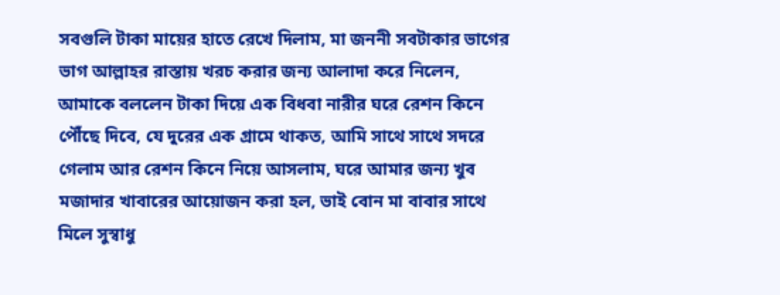সবগুলি টাকা মায়ের হাতে রেখে দিলাম, মা জননী সবটাকার ভাগের ভাগ আল্লাহর রাস্তায় খরচ করার জন্য আলাদা করে নিলেন, আমাকে বললেন টাকা দিয়ে এক বিধবা নারীর ঘরে রেশন কিনে পৌঁছে দিবে, যে দুরের এক গ্রামে থাকত, আমি সাথে সাথে সদরে গেলাম আর রেশন কিনে নিয়ে আসলাম, ঘরে আমার জন্য খুব মজাদার খাবারের আয়োজন করা হল, ভাই বোন মা বাবার সাথে মিলে সুস্বাধু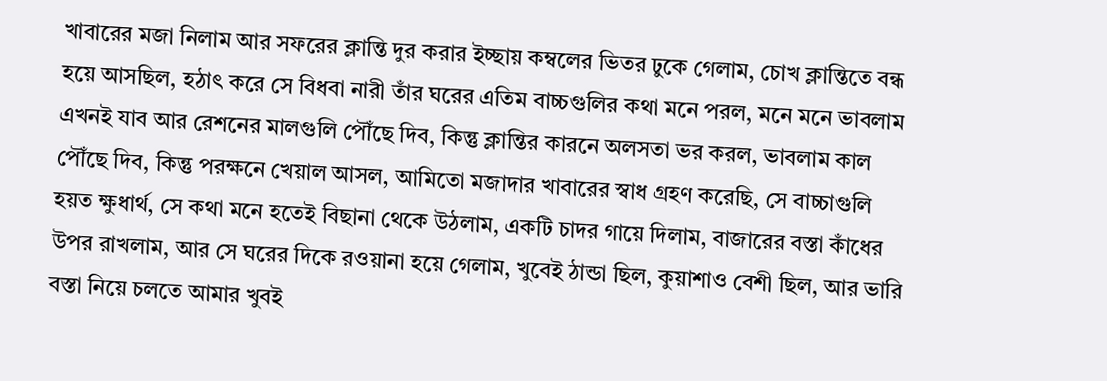খাবারের মজা নিলাম আর সফরের ক্লান্তি দুর করার ইচ্ছায় কম্বলের ভিতর ঢুকে গেলাম, চোখ ক্লান্তিতে বন্ধ হয়ে আসছিল, হঠাৎ করে সে বিধবা নারী তাঁর ঘরের এতিম বাচ্চগুলির কথা মনে পরল, মনে মনে ভাবলাম এখনই যাব আর রেশনের মালগুলি পৌঁছে দিব, কিন্তু ক্লান্তির কারনে অলসতা ভর করল, ভাবলাম কাল পৌঁছে দিব, কিন্তু পরক্ষনে খেয়াল আসল, আমিতো মজাদার খাবারের স্বাধ গ্রহণ করেছি, সে বাচ্চাগুলি হয়ত ক্ষুধার্থ, সে কথা মনে হতেই বিছানা থেকে উঠলাম, একটি চাদর গায়ে দিলাম, বাজারের বস্তা কাঁধের উপর রাখলাম, আর সে ঘরের দিকে রওয়ানা হয়ে গেলাম, খুবেই ঠান্ডা ছিল, কুয়াশাও বেশী ছিল, আর ভারি বস্তা নিয়ে চলতে আমার খুবই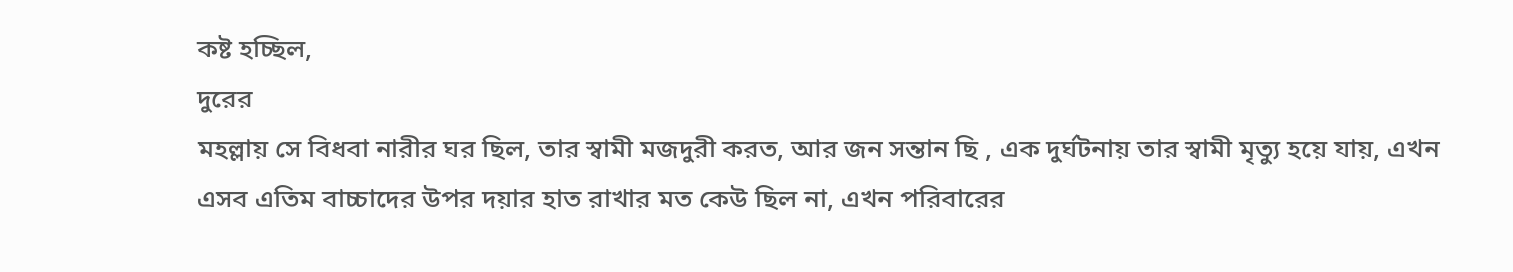কষ্ট হচ্ছিল,
দুরের
মহল্লায় সে বিধবা নারীর ঘর ছিল, তার স্বামী মজদুরী করত, আর জন সন্তান ছি , এক দুর্ঘটনায় তার স্বামী মৃত্যু হয়ে যায়, এখন এসব এতিম বাচ্চাদের উপর দয়ার হাত রাখার মত কেউ ছিল না, এখন পরিবারের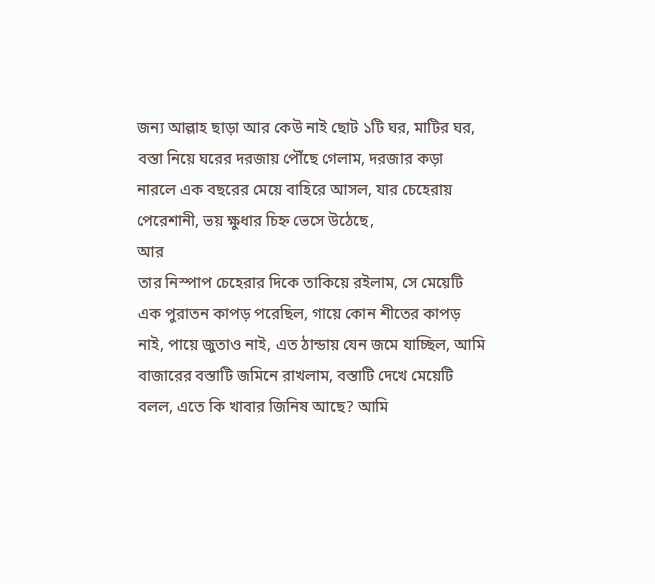জন্য আল্লাহ ছাড়া আর কেউ নাই ছোট ১টি ঘর, মাটির ঘর, বস্তা নিয়ে ঘরের দরজায় পৌঁছে গেলাম, দরজার কড়া নারলে এক বছরের মেয়ে বাহিরে আসল, যার চেহেরায় পেরেশানী, ভয় ক্ষুধার চিহ্ন ভেসে উঠেছে,
আর
তার নিস্পাপ চেহেরার দিকে তাকিয়ে রইলাম, সে মেয়েটি এক পুরাতন কাপড় পরেছিল, গায়ে কোন শীতের কাপড় নাই, পায়ে জুতাও নাই, এত ঠান্ডায় যেন জমে যাচ্ছিল, আমি বাজারের বস্তাটি জমিনে রাখলাম, বস্তাটি দেখে মেয়েটি বলল, এতে কি খাবার জিনিষ আছে? আমি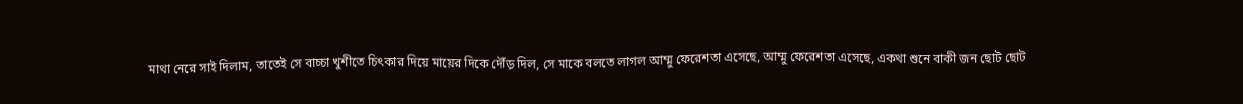মাথা নেরে সাই দিলাম, তাতেই সে বাচ্চা খুশীতে চিৎকার দিয়ে মায়ের দিকে দৌঁড় দিল, সে মাকে বলতে লাগল আম্মু ফেরেশতা এসেছে, আম্মু ফেরেশতা এসেছে, একথা শুনে বাকী জন ছোট ছোট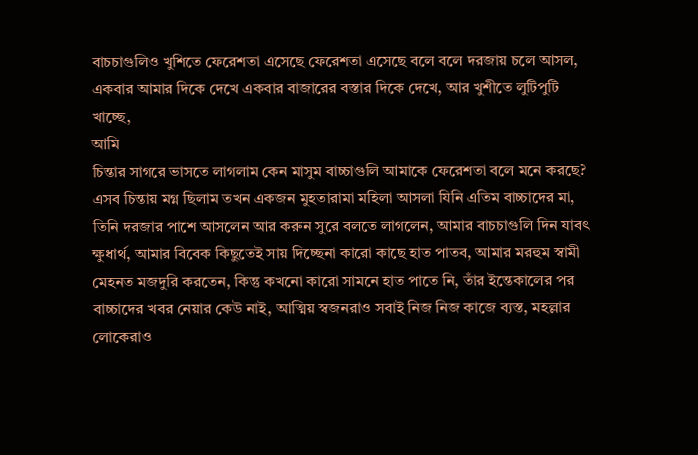বাচচাগুলিও খুশিতে ফেরেশতা এসেছে ফেরেশতা এসেছে বলে বলে দরজায় চলে আসল, একবার আমার দিকে দেখে একবার বাজারের বস্তার দিকে দেখে, আর খুশীতে লুটিপুটি খাচ্ছে,
আমি
চিন্তার সাগরে ভাসতে লাগলাম কেন মাসুম বাচ্চাগুলি আমাকে ফেরেশতা বলে মনে করছে? এসব চিন্তায় মগ্ন ছিলাম তখন একজন মুহতারামা মহিলা আসলা যিনি এতিম বাচ্চাদের মা, তিনি দরজার পাশে আসলেন আর করুন সুরে বলতে লাগলেন, আমার বাচচাগুলি দিন যাবৎ ক্ষুধার্থ, আমার বিবেক কিছুতেই সায় দিচ্ছেনা কারো কাছে হাত পাতব, আমার মরহুম স্বামী মেহনত মজদুরি করতেন, কিন্তু কখনো কারো সামনে হাত পাতে নি, তাঁর ইন্তেকালের পর বাচ্চাদের খবর নেয়ার কেউ নাই, আত্মিয় স্বজনরাও সবাই নিজ নিজ কাজে ব্যস্ত, মহল্লার লোকেরাও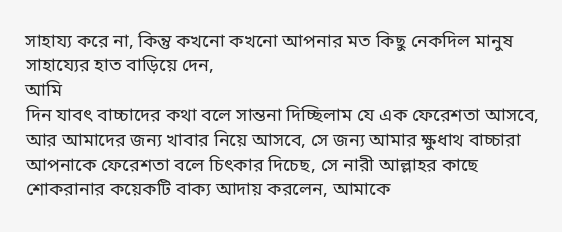সাহায্য করে না, কিন্তু কখনো কখনো আপনার মত কিছু নেকদিল মানুষ সাহায্যের হাত বাড়িয়ে দেন,
আমি
দিন যাবৎ বাচ্চাদের কথা বলে সান্তনা দিচ্ছিলাম যে এক ফেরেশতা আসবে, আর আমাদের জন্য খাবার নিয়ে আসবে, সে জন্য আমার ক্ষুধাথ বাচ্চারা আপনাকে ফেরেশতা বলে চিৎকার দিচেছ, সে নারী আল্লাহর কাছে শোকরানার কয়েকটি বাক্য আদায় করলেন, আমাকে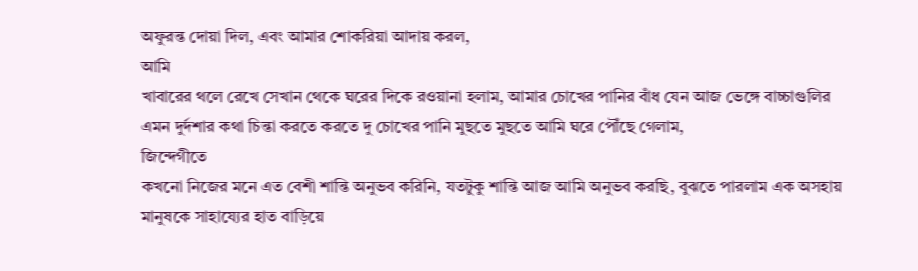অফুরন্ত দোয়া দিল, এবং আমার শোকরিয়া আদায় করল,
আমি
খাবারের থলে রেখে সেখান থেকে ঘরের দিকে রওয়ানা হলাম, আমার চোখের পানির বাঁধ যেন আজ ভেঙ্গে বাচ্চাগুলির এমন দুর্দশার কথা চিন্তা করতে করতে দু চোখের পানি মুছতে মুছতে আমি ঘরে পৌঁছে গেলাম,
জিন্দেগীতে
কখনো নিজের মনে এত বেশী শান্তি অনুভব করিনি, যতটুকু শান্তি আজ আমি অনুভব করছি, বুঝতে পারলাম এক অসহায় মানুষকে সাহায্যের হাত বাড়িয়ে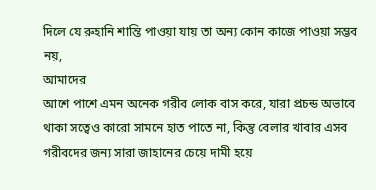দিলে যে রুহানি শান্তি পাওয়া যায় তা অন্য কোন কাজে পাওয়া সম্ভব নয়,
আমাদের
আশে পাশে এমন অনেক গরীব লোক বাস করে, যারা প্রচন্ড অভাবে থাকা সত্বেও কারো সামনে হাত পাতে না, কিন্তু বেলার খাবার এসব গরীবদের জন্য সারা জাহানের চেয়ে দামী হয়ে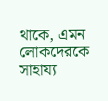থাকে, এমন লোকদেরকে সাহায্য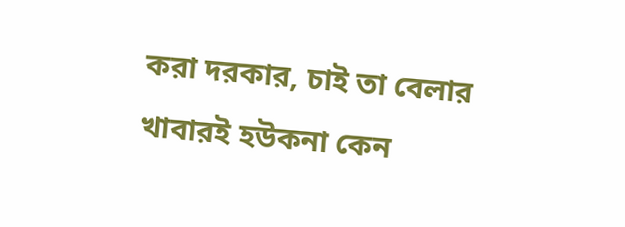করা দরকার, চাই তা বেলার খাবারই হউকনা কেন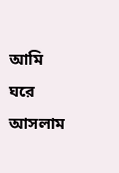আমি
ঘরে আসলাম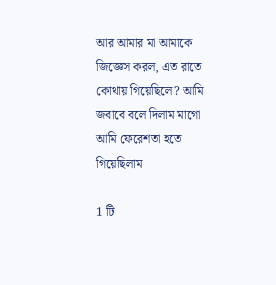আর আমার মা আমাকে জিজ্ঞেস করল, এত রাতে কোথায় গিয়েছিলে? আমি জবাবে বলে দিলাম মাগো আমি ফেরেশতা হতে গিয়েছিলাম

1 টি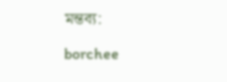মন্তব্য:

borchee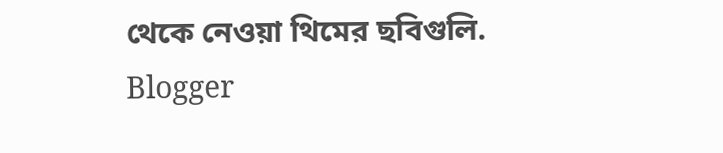থেকে নেওয়া থিমের ছবিগুলি. Blogger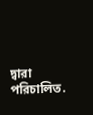দ্বারা পরিচালিত.